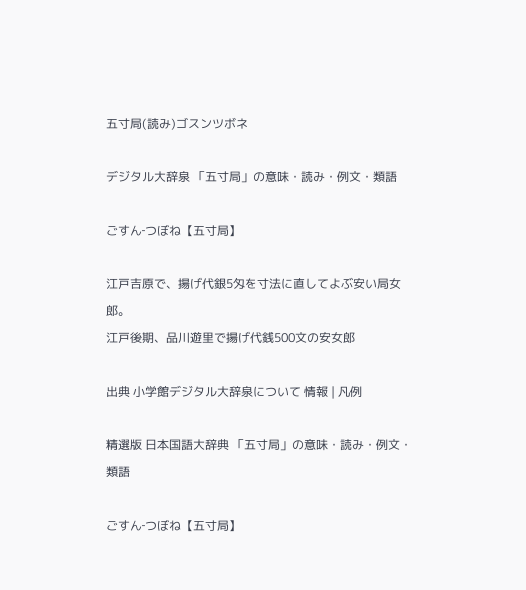五寸局(読み)ゴスンツボネ

デジタル大辞泉 「五寸局」の意味・読み・例文・類語

ごすん‐つぼね【五寸局】

江戸吉原で、揚げ代銀5匁を寸法に直してよぶ安い局女郎。
江戸後期、品川遊里で揚げ代銭500文の安女郎

出典 小学館デジタル大辞泉について 情報 | 凡例

精選版 日本国語大辞典 「五寸局」の意味・読み・例文・類語

ごすん‐つぼね【五寸局】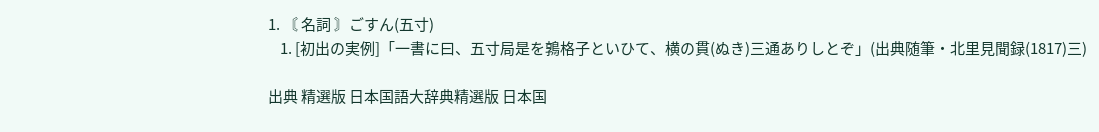1. 〘 名詞 〙ごすん(五寸)
    1. [初出の実例]「一書に曰、五寸局是を鶉格子といひて、横の貫(ぬき)三通ありしとぞ」(出典随筆・北里見聞録(1817)三)

出典 精選版 日本国語大辞典精選版 日本国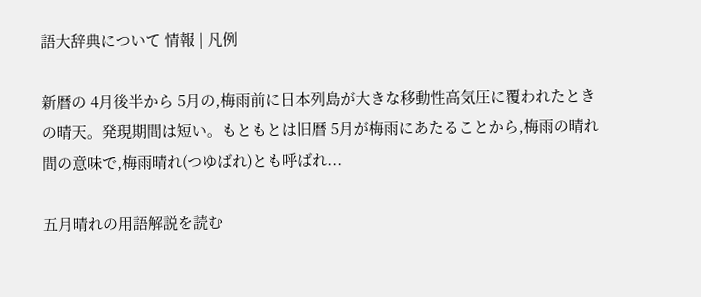語大辞典について 情報 | 凡例

新暦の 4月後半から 5月の,梅雨前に日本列島が大きな移動性高気圧に覆われたときの晴天。発現期間は短い。もともとは旧暦 5月が梅雨にあたることから,梅雨の晴れ間の意味で,梅雨晴れ(つゆばれ)とも呼ばれ...

五月晴れの用語解説を読む